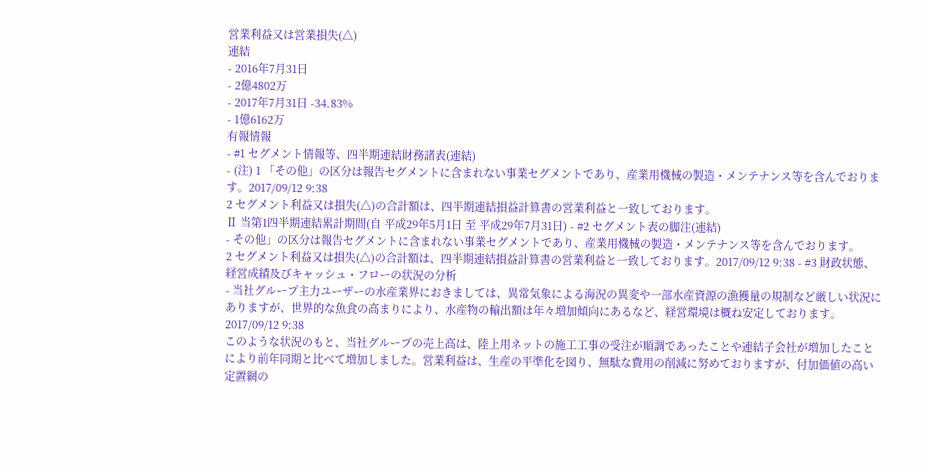営業利益又は営業損失(△)
連結
- 2016年7月31日
- 2億4802万
- 2017年7月31日 -34.83%
- 1億6162万
有報情報
- #1 セグメント情報等、四半期連結財務諸表(連結)
- (注) 1 「その他」の区分は報告セグメントに含まれない事業セグメントであり、産業用機械の製造・メンテナンス等を含んでおります。2017/09/12 9:38
2 セグメント利益又は損失(△)の合計額は、四半期連結損益計算書の営業利益と一致しております。
Ⅱ 当第1四半期連結累計期間(自 平成29年5月1日 至 平成29年7月31日) - #2 セグメント表の脚注(連結)
- その他」の区分は報告セグメントに含まれない事業セグメントであり、産業用機械の製造・メンテナンス等を含んでおります。
2 セグメント利益又は損失(△)の合計額は、四半期連結損益計算書の営業利益と一致しております。2017/09/12 9:38 - #3 財政状態、経営成績及びキャッシュ・フローの状況の分析
- 当社グループ主力ユーザーの水産業界におきましては、異常気象による海況の異変や一部水産資源の漁獲量の規制など厳しい状況にありますが、世界的な魚食の高まりにより、水産物の輸出額は年々増加傾向にあるなど、経営環境は概ね安定しております。2017/09/12 9:38
このような状況のもと、当社グループの売上高は、陸上用ネットの施工工事の受注が順調であったことや連結子会社が増加したことにより前年同期と比べて増加しました。営業利益は、生産の平準化を図り、無駄な費用の削減に努めておりますが、付加価値の高い定置網の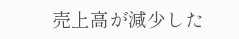売上高が減少した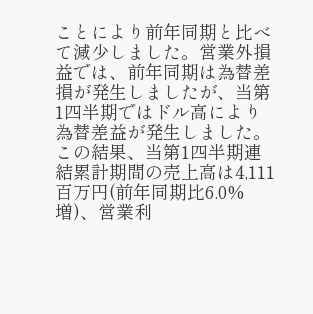ことにより前年同期と比べて減少しました。営業外損益では、前年同期は為替差損が発生しましたが、当第1四半期ではドル高により為替差益が発生しました。
この結果、当第1四半期連結累計期間の売上高は4,111百万円(前年同期比6.0%増)、営業利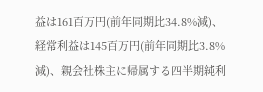益は161百万円(前年同期比34.8%減)、経常利益は145百万円(前年同期比3.8%減)、親会社株主に帰属する四半期純利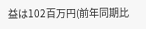益は102百万円(前年同期比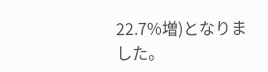22.7%増)となりました。